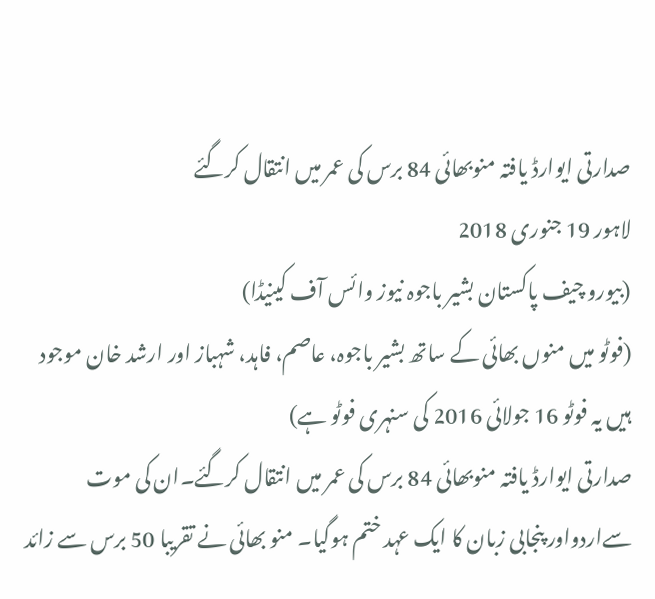صدارتی ایوارڈ یافتہ منوبھائی 84 برس کی عمر میں انتقال کرگئے
لاہور 19 جنوری 2018
(بیورو چیف پاکستان بشیر باجوہ نیوز وائس آف کینیڈا)
(فوٹو میں منوں بھائی کے ساتھ بشیر باجوہ، عاصم، فاہد، شہباز اور ارشد خان موجود ہیں یہ فوٹو 16 جولائی 2016 کی سنہری فوٹو ہے)
صدارتی ایوارڈ یافتہ منوبھائی 84 برس کی عمر میں انتقال کرگئے۔ان کی موت سےاردواور پنجابی زبان کا ایک عہد ختم ہوگیا۔ منو بھائی نے تقریبا 50 برس سے زائد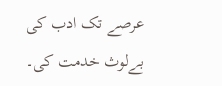عرصے تک ادب کی بےلوث خدمت کی۔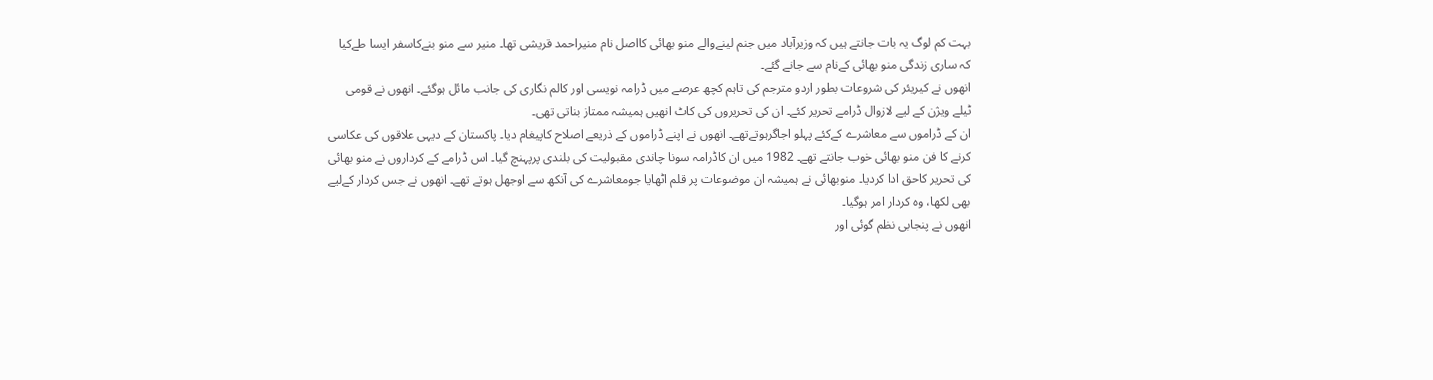بہت کم لوگ یہ بات جانتے ہیں کہ وزیرآباد میں جنم لینےوالے منو بھائی کااصل نام منیراحمد قریشی تھا۔ منیر سے منو بنےکاسفر ایسا طےکیا کہ ساری زندگی منو بھائی کےنام سے جانے گئے۔
انھوں نے کیریئر کی شروعات بطور اردو مترجم کی تاہم کچھ عرصے میں ڈرامہ نویسی اور کالم نگاری کی جانب مائل ہوگئے۔ انھوں نے قومی ٹیلے ویژن کے لیے لازوال ڈرامے تحریر کئے۔ ان کی تحریروں کی کاٹ انھیں ہمیشہ ممتاز بناتی تھی۔
ان کے ڈراموں سے معاشرے کےکئے پہلو اجاگرہوتےتھے۔ انھوں نے اپنے ڈراموں کے ذریعے اصلاح کاپیغام دیا۔ پاکستان کے دیہی علاقوں کی عکاسی کرنے کا فن منو بھائی خوب جانتے تھے۔ 1982 میں ان کاڈرامہ سونا چاندی مقبولیت کی بلندی پرپہنچ گیا۔ اس ڈرامے کے کرداروں نے منو بھائی کی تحریر کاحق ادا کردیا۔ منوبھائی نے ہمیشہ ان موضوعات پر قلم اٹھایا جومعاشرے کی آنکھ سے اوجھل ہوتے تھے۔ انھوں نے جس کردار کےلیے بھی لکھا، وہ کردار امر ہوگیا۔
انھوں نے پنجابی نظم گوئی اور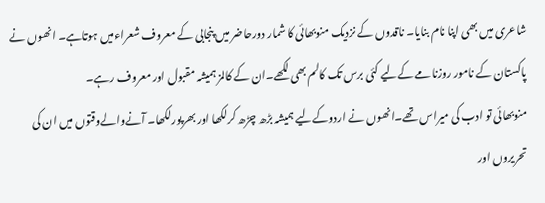شاعری میں بھی اپنا نام بنایا۔ ناقدوں کے نزدیک منوبھائی کا شمار دورحاضر میں پنجابی کے معروف شعراءمیں ہوتاہے۔ انھوں نے پاکستان کے نامور روزنامے کےلیے کئی برس تک کالم بھی لکھے۔ان کے کالمز ہمیشہ مقبول اور معروف رہے۔
منوبھائی تو ادب کی میراس تھے۔انھوں نے اردوکےلیے ہمیشہ بڑھ چڑھ کرلکھا اور بھرپورلکھا۔ آنےوالےوقتوں میں ان کی تحریروں اور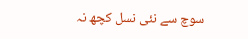سوچ سے نئی نسل کچھ نہ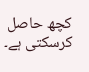کچھ حاصل کرسکتی ہے۔